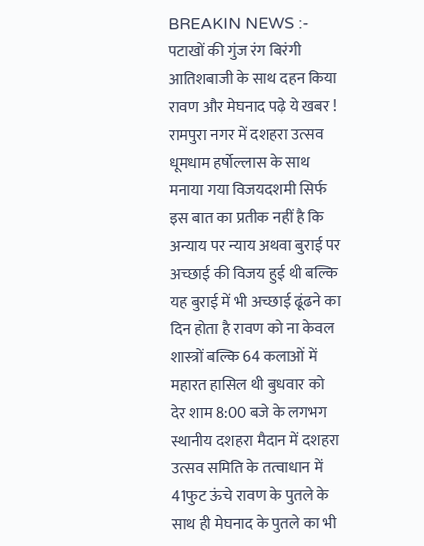BREAKIN NEWS :- पटाखों की गुंज रंग बिरंगी आतिशबाजी के साथ दहन किया रावण और मेघनाद पढ़े ये खबर !
रामपुरा नगर में दशहरा उत्सव धूमधाम हर्षोल्लास के साथ मनाया गया विजयदशमी सिर्फ इस बात का प्रतीक नहीं है कि अन्याय पर न्याय अथवा बुराई पर अच्छाई की विजय हुई थी बल्कि यह बुराई में भी अच्छाई ढूंढने का दिन होता है रावण को ना केवल शास्त्रों बल्कि 64 कलाओं में महारत हासिल थी बुधवार को देर शाम 8:00 बजे के लगभग स्थानीय दशहरा मैदान में दशहरा उत्सव समिति के तत्वाधान में 41फुट ऊंचे रावण के पुतले के साथ ही मेघनाद के पुतले का भी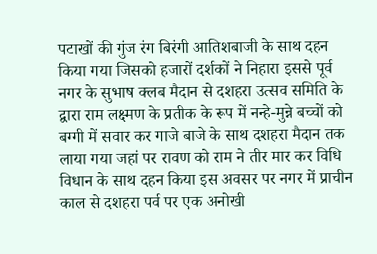पटाखों की गुंज रंग बिरंगी आतिशबाजी के साथ दहन किया गया जिसको हजारों दर्शकों ने निहारा इससे पूर्व नगर के सुभाष क्लब मैदान से दशहरा उत्सव समिति के द्वारा राम लक्ष्मण के प्रतीक के रूप में नन्हे-मुन्ने बच्चों को बग्गी में सवार कर गाजे बाजे के साथ दशहरा मैदान तक लाया गया जहां पर रावण को राम ने तीर मार कर विधि विधान के साथ दहन किया इस अवसर पर नगर में प्राचीन काल से दशहरा पर्व पर एक अनोखी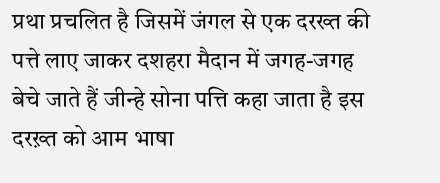प्रथा प्रचलित है जिसमें जंगल से एक दरख्त की पत्ते लाए जाकर दशहरा मैदान में जगह-जगह बेचे जाते हैं जीन्हे सोना पत्ति कहा जाता है इस दरख़्त को आम भाषा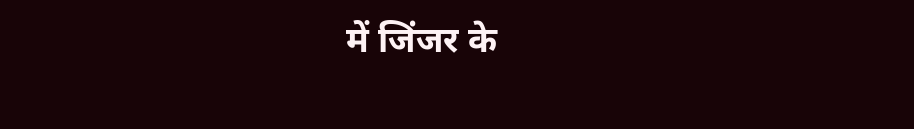में जिंजर के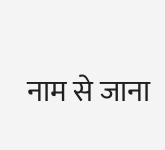नाम से जाना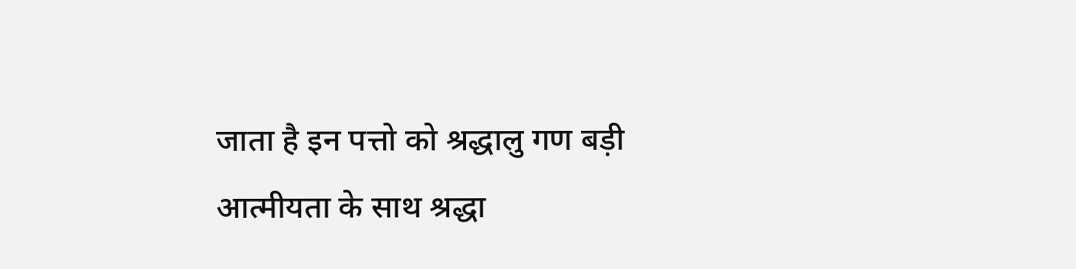जाता है इन पत्तो को श्रद्धालु गण बड़ी आत्मीयता के साथ श्रद्धा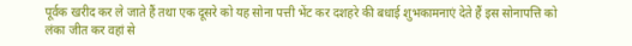पूर्वक खरीद कर ले जाते हैं तथा एक दूसरे को यह सोना पत्ती भेंट कर दशहरे की बधाई शुभकामनाएं देते हैं इस सोनापत्ति को लंका जीत कर वहां से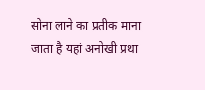सोना लाने का प्रतीक माना जाता है यहां अनोखी प्रथा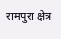रामपुरा क्षेत्र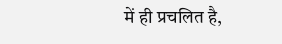में ही प्रचलित है,